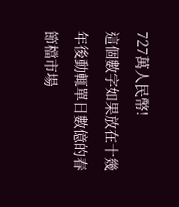727萬人民幣!
這個數字如果放在十幾年後動輒單日數億的春節檔市場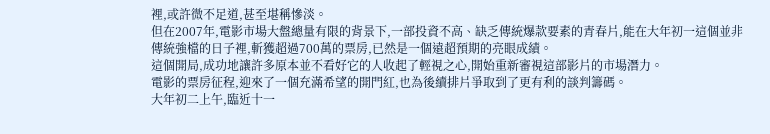裡,或許微不足道,甚至堪稱慘淡。
但在2007年,電影市場大盤總量有限的背景下,一部投資不高、缺乏傳統爆款要素的青春片,能在大年初一這個並非傳統強檔的日子裡,斬獲超過700萬的票房,已然是一個遠超預期的亮眼成績。
這個開局,成功地讓許多原本並不看好它的人收起了輕視之心,開始重新審視這部影片的市場潛力。
電影的票房征程,迎來了一個充滿希望的開門紅,也為後續排片爭取到了更有利的談判籌碼。
大年初二上午,臨近十一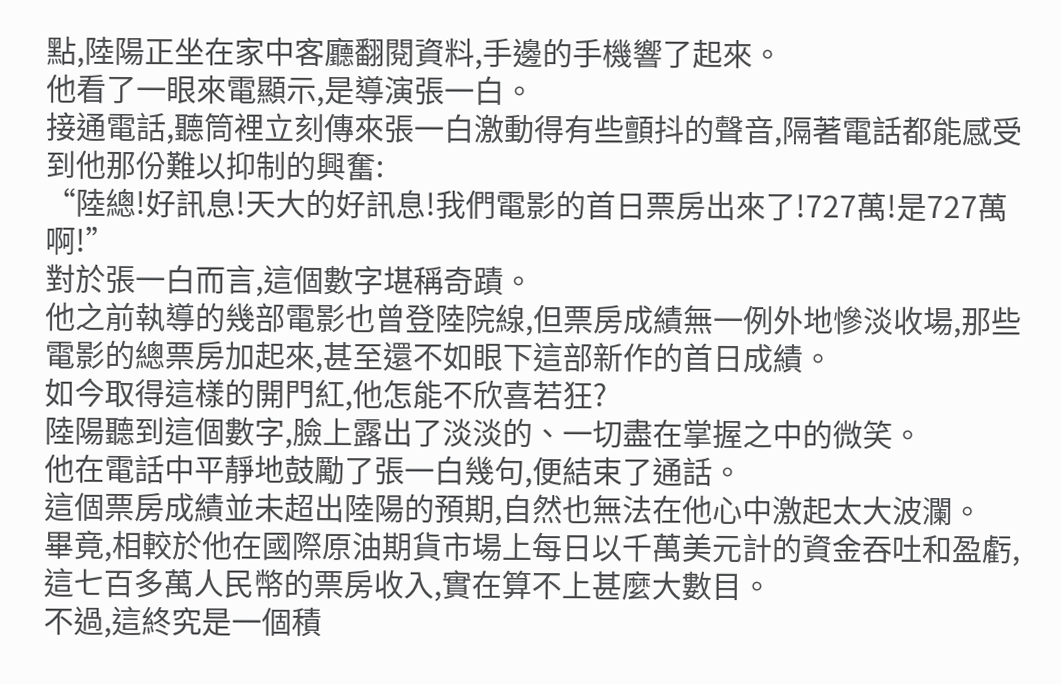點,陸陽正坐在家中客廳翻閱資料,手邊的手機響了起來。
他看了一眼來電顯示,是導演張一白。
接通電話,聽筒裡立刻傳來張一白激動得有些顫抖的聲音,隔著電話都能感受到他那份難以抑制的興奮:
“陸總!好訊息!天大的好訊息!我們電影的首日票房出來了!727萬!是727萬啊!”
對於張一白而言,這個數字堪稱奇蹟。
他之前執導的幾部電影也曾登陸院線,但票房成績無一例外地慘淡收場,那些電影的總票房加起來,甚至還不如眼下這部新作的首日成績。
如今取得這樣的開門紅,他怎能不欣喜若狂?
陸陽聽到這個數字,臉上露出了淡淡的、一切盡在掌握之中的微笑。
他在電話中平靜地鼓勵了張一白幾句,便結束了通話。
這個票房成績並未超出陸陽的預期,自然也無法在他心中激起太大波瀾。
畢竟,相較於他在國際原油期貨市場上每日以千萬美元計的資金吞吐和盈虧,這七百多萬人民幣的票房收入,實在算不上甚麼大數目。
不過,這終究是一個積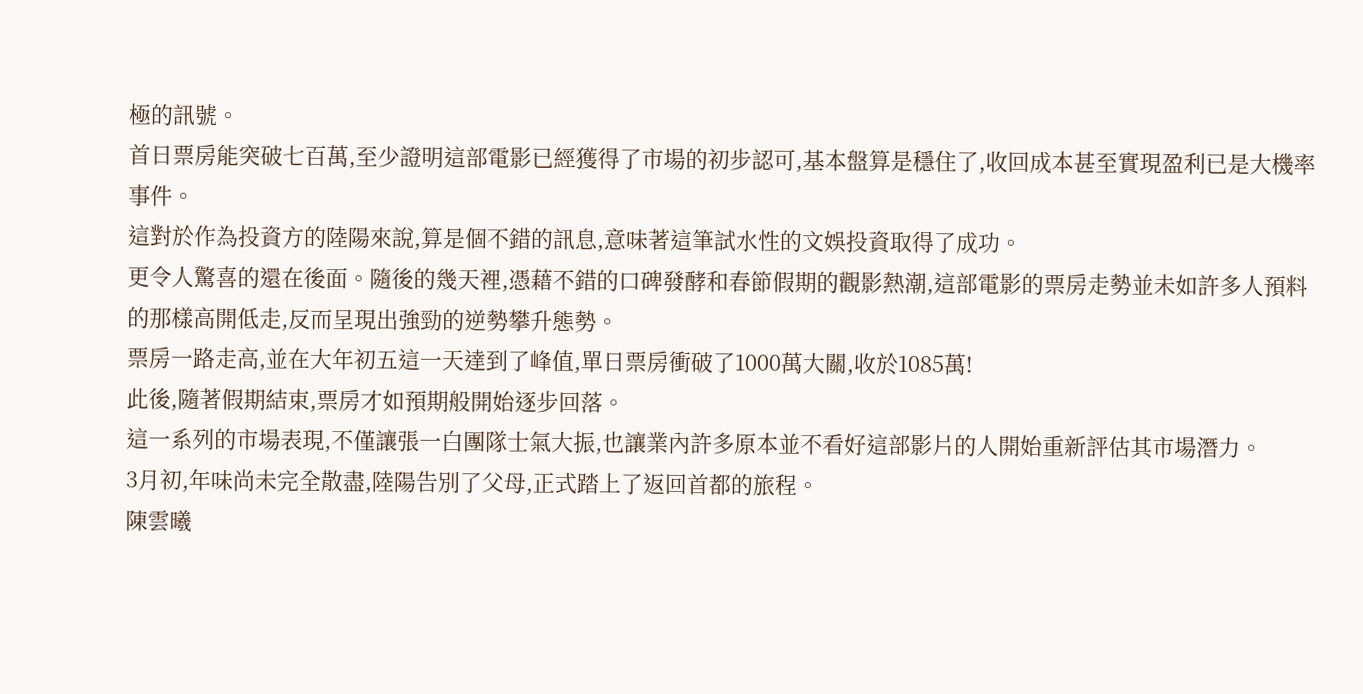極的訊號。
首日票房能突破七百萬,至少證明這部電影已經獲得了市場的初步認可,基本盤算是穩住了,收回成本甚至實現盈利已是大機率事件。
這對於作為投資方的陸陽來說,算是個不錯的訊息,意味著這筆試水性的文娛投資取得了成功。
更令人驚喜的還在後面。隨後的幾天裡,憑藉不錯的口碑發酵和春節假期的觀影熱潮,這部電影的票房走勢並未如許多人預料的那樣高開低走,反而呈現出強勁的逆勢攀升態勢。
票房一路走高,並在大年初五這一天達到了峰值,單日票房衝破了1000萬大關,收於1085萬!
此後,隨著假期結束,票房才如預期般開始逐步回落。
這一系列的市場表現,不僅讓張一白團隊士氣大振,也讓業內許多原本並不看好這部影片的人開始重新評估其市場潛力。
3月初,年味尚未完全散盡,陸陽告別了父母,正式踏上了返回首都的旅程。
陳雲曦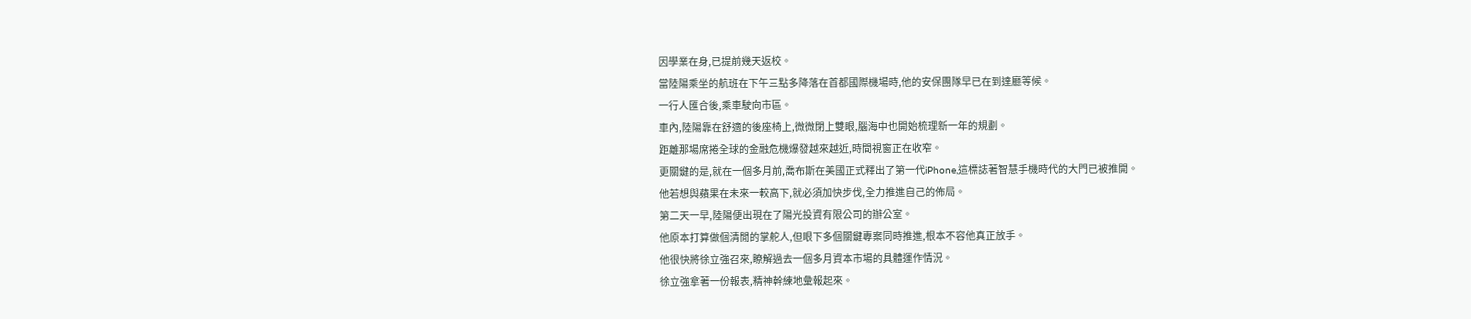因學業在身,已提前幾天返校。
當陸陽乘坐的航班在下午三點多降落在首都國際機場時,他的安保團隊早已在到達廳等候。
一行人匯合後,乘車駛向市區。
車內,陸陽靠在舒適的後座椅上,微微閉上雙眼,腦海中也開始梳理新一年的規劃。
距離那場席捲全球的金融危機爆發越來越近,時間視窗正在收窄。
更關鍵的是,就在一個多月前,喬布斯在美國正式釋出了第一代iPhone,這標誌著智慧手機時代的大門已被推開。
他若想與蘋果在未來一較高下,就必須加快步伐,全力推進自己的佈局。
第二天一早,陸陽便出現在了陽光投資有限公司的辦公室。
他原本打算做個清閒的掌舵人,但眼下多個關鍵專案同時推進,根本不容他真正放手。
他很快將徐立強召來,瞭解過去一個多月資本市場的具體運作情況。
徐立強拿著一份報表,精神幹練地彙報起來。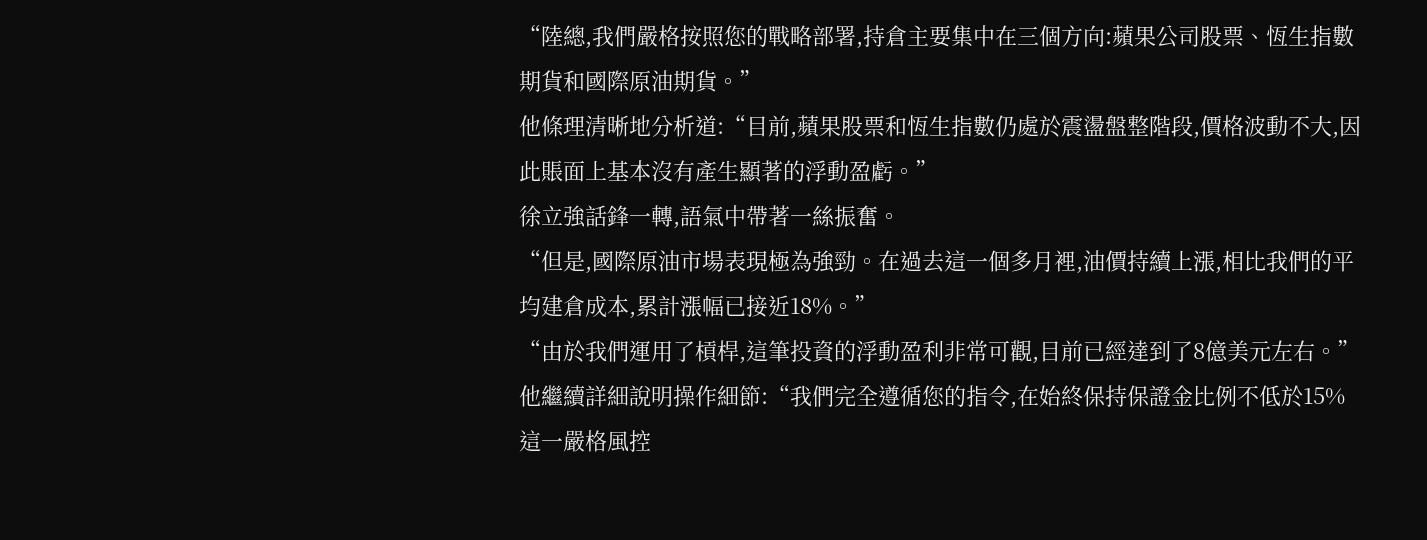“陸總,我們嚴格按照您的戰略部署,持倉主要集中在三個方向:蘋果公司股票、恆生指數期貨和國際原油期貨。”
他條理清晰地分析道:“目前,蘋果股票和恆生指數仍處於震盪盤整階段,價格波動不大,因此賬面上基本沒有產生顯著的浮動盈虧。”
徐立強話鋒一轉,語氣中帶著一絲振奮。
“但是,國際原油市場表現極為強勁。在過去這一個多月裡,油價持續上漲,相比我們的平均建倉成本,累計漲幅已接近18%。”
“由於我們運用了槓桿,這筆投資的浮動盈利非常可觀,目前已經達到了8億美元左右。”
他繼續詳細說明操作細節:“我們完全遵循您的指令,在始終保持保證金比例不低於15% 這一嚴格風控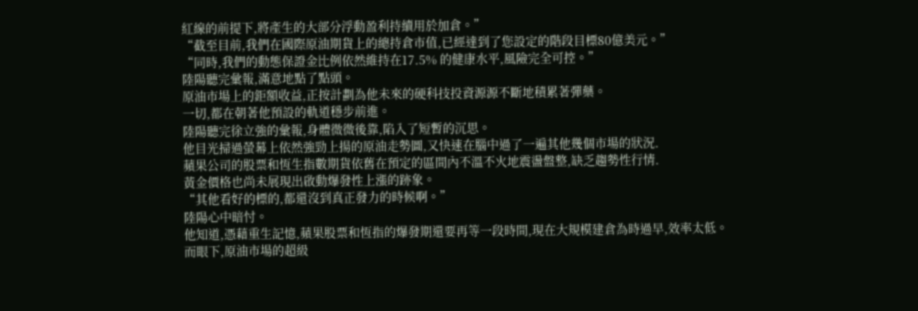紅線的前提下,將產生的大部分浮動盈利持續用於加倉。”
“截至目前,我們在國際原油期貨上的總持倉市值,已經達到了您設定的階段目標80億美元。”
“同時,我們的動態保證金比例依然維持在17.5% 的健康水平,風險完全可控。”
陸陽聽完彙報,滿意地點了點頭。
原油市場上的鉅額收益,正按計劃為他未來的硬科技投資源源不斷地積累著彈藥。
一切,都在朝著他預設的軌道穩步前進。
陸陽聽完徐立強的彙報,身體微微後靠,陷入了短暫的沉思。
他目光掃過螢幕上依然強勁上揚的原油走勢圖,又快速在腦中過了一遍其他幾個市場的狀況.
蘋果公司的股票和恆生指數期貨依舊在預定的區間內不溫不火地震盪盤整,缺乏趨勢性行情.
黃金價格也尚未展現出啟動爆發性上漲的跡象。
“其他看好的標的,都還沒到真正發力的時候啊。”
陸陽心中暗忖。
他知道,憑藉重生記憶,蘋果股票和恆指的爆發期還要再等一段時間,現在大規模建倉為時過早,效率太低。
而眼下,原油市場的超級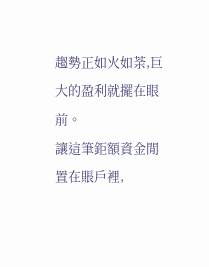趨勢正如火如荼,巨大的盈利就擺在眼前。
讓這筆鉅額資金閒置在賬戶裡,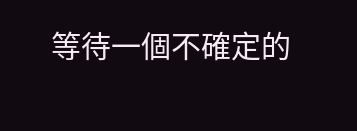等待一個不確定的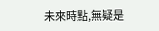未來時點,無疑是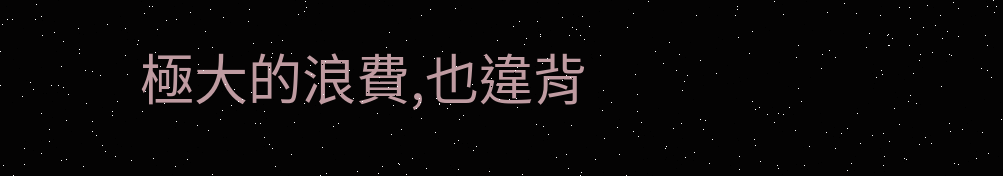極大的浪費,也違背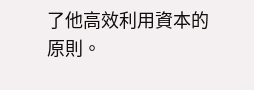了他高效利用資本的原則。